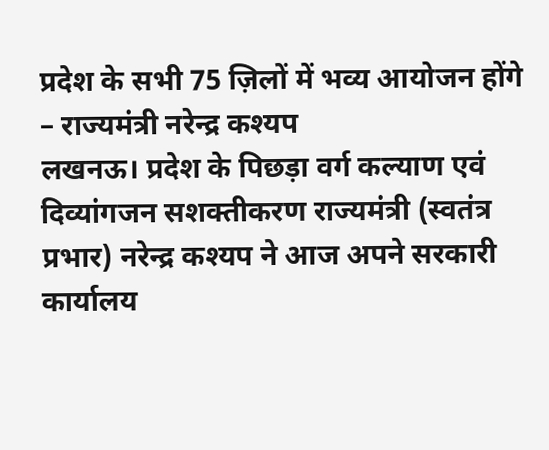प्रदेश के सभी 75 ज़िलों में भव्य आयोजन होंगे – राज्यमंत्री नरेन्द्र कश्यप
लखनऊ। प्रदेश के पिछड़ा वर्ग कल्याण एवं दिव्यांगजन सशक्तीकरण राज्यमंत्री (स्वतंत्र प्रभार) नरेन्द्र कश्यप ने आज अपने सरकारी कार्यालय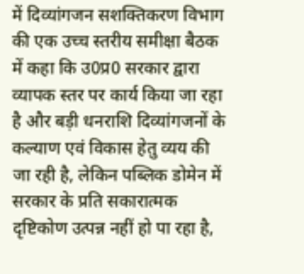में दिव्यांगजन सशक्तिकरण विभाग की एक उच्च स्तरीय समीक्षा बैठक में कहा कि उ0प्र0 सरकार द्वारा व्यापक स्तर पर कार्य किया जा रहा है और बड़ी धनराशि दिव्यांगजनों के कल्याण एवं विकास हेतु व्यय की जा रही है, लेकिन पब्लिक डोमेन में सरकार के प्रति सकारात्मक दृष्टिकोण उत्पन्न नहीं हो पा रहा है,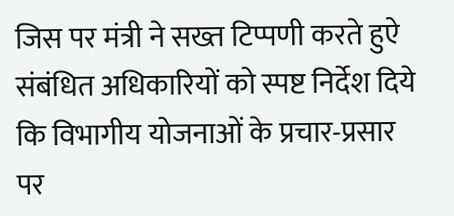जिस पर मंत्री ने सख्त टिप्पणी करते हुऐ संबंधित अधिकारियों को स्पष्ट निर्देश दिये कि विभागीय योजनाओं के प्रचार-प्रसार पर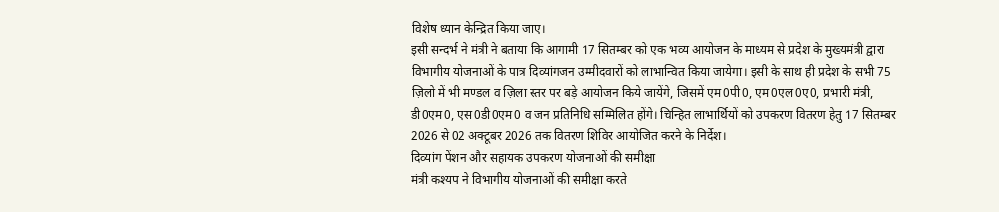विशेष ध्यान केन्द्रित किया जाए।
इसी सन्दर्भ ने मंत्री ने बताया कि आगामी 17 सितम्बर को एक भव्य आयोजन के माध्यम से प्रदेश के मुख्यमंत्री द्वारा विभागीय योजनाओं के पात्र दिव्यांगजन उम्मीदवारों को लाभान्वित किया जायेगा। इसी के साथ ही प्रदेश के सभी 75 ज़िलो में भी मण्डल व ज़िला स्तर पर बड़े आयोजन किये जायेंगे, जिसमें एम0पी0, एम0एल0ए0, प्रभारी मंत्री, डी0एम0, एस0डी0एम0 व जन प्रतिनिधि सम्मिलित होंगे। चिन्हित लाभार्थियों को उपकरण वितरण हेतु 17 सितम्बर 2026 से 02 अक्टूबर 2026 तक वितरण शिविर आयोजित करने के निर्देश।
दिव्यांग पेंशन और सहायक उपकरण योजनाओं की समीक्षा
मंत्री कश्यप ने विभागीय योजनाओं की समीक्षा करते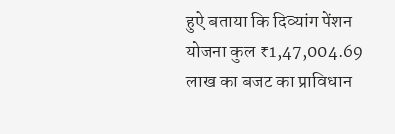हुऐ बताया कि दिव्यांग पेंशन योजना कुल ₹1,47,004.69 लाख का बजट का प्राविधान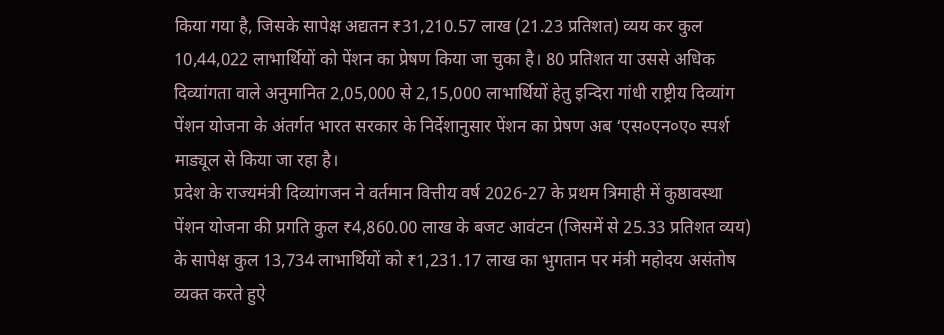किया गया है, जिसके सापेक्ष अद्यतन ₹31,210.57 लाख (21.23 प्रतिशत) व्यय कर कुल 10,44,022 लाभार्थियों को पेंशन का प्रेषण किया जा चुका है। 80 प्रतिशत या उससे अधिक दिव्यांगता वाले अनुमानित 2,05,000 से 2,15,000 लाभार्थियों हेतु इन्दिरा गांधी राष्ट्रीय दिव्यांग पेंशन योजना के अंतर्गत भारत सरकार के निर्देशानुसार पेंशन का प्रेषण अब ‘एस०एन०ए० स्पर्श माड्यूल से किया जा रहा है।
प्रदेश के राज्यमंत्री दिव्यांगजन ने वर्तमान वित्तीय वर्ष 2026-27 के प्रथम त्रिमाही में कुष्ठावस्था पेंशन योजना की प्रगति कुल ₹4,860.00 लाख के बजट आवंटन (जिसमें से 25.33 प्रतिशत व्यय) के सापेक्ष कुल 13,734 लाभार्थियों को ₹1,231.17 लाख का भुगतान पर मंत्री महोदय असंतोष व्यक्त करते हुऐ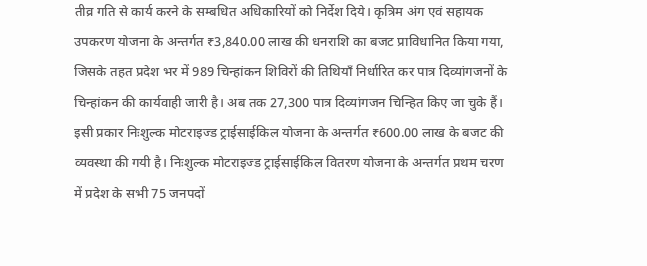तीव्र गति से कार्य करने के सम्बधित अधिकारियों को निर्देश दिये। कृत्रिम अंग एवं सहायक उपकरण योजना के अन्तर्गत ₹3,840.00 लाख की धनराशि का बजट प्राविधानित किया गया, जिसके तहत प्रदेश भर में 989 चिन्हांकन शिविरों की तिथियाँ निर्धारित कर पात्र दिव्यांगजनों के चिन्हांकन की कार्यवाही जारी है। अब तक 27,300 पात्र दिव्यांगजन चिन्हित किए जा चुके हैं। इसी प्रकार निःशुल्क मोटराइज्ड ट्राईसाईकिल योजना के अन्तर्गत ₹600.00 लाख के बजट की व्यवस्था की गयी है। निःशुल्क मोटराइज्ड ट्राईसाईकिल वितरण योजना के अन्तर्गत प्रथम चरण में प्रदेश के सभी 75 जनपदों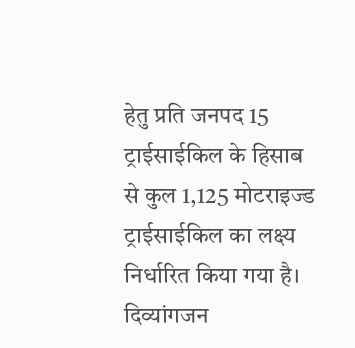हेतु प्रति जनपद 15 ट्राईसाईकिल के हिसाब से कुल 1,125 मोटराइज्ड ट्राईसाईकिल का लक्ष्य निर्धारित किया गया है।
दिव्यांगजन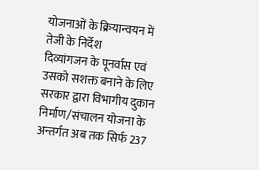योजनाओं के क्रियान्वयन में तेजी के निर्देश
दिव्यांगजन के पूनर्वास एवं उसको सशक्त बनाने के लिए सरकार द्वारा विभागीय दुकान निर्माण/संचालन योजना के अन्तर्गत अब तक सिर्फ 237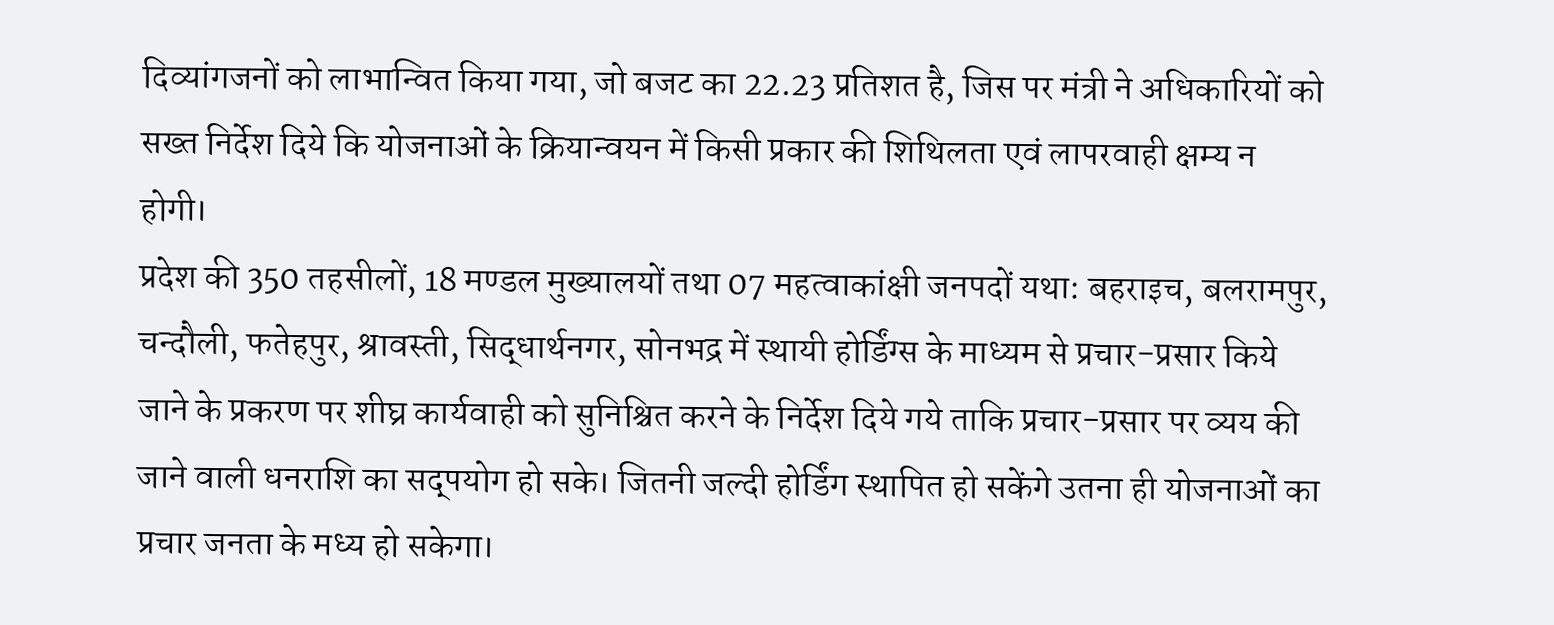दिव्यांगजनों को लाभान्वित किया गया, जो बजट का 22.23 प्रतिशत है, जिस पर मंत्री ने अधिकारियों को सख्त निर्देश दिये कि योजनाओं के क्रियान्वयन में किसी प्रकार की शिथिलता एवं लापरवाही क्षम्य न होगी।
प्रदेश की 350 तहसीलों, 18 मण्डल मुख्यालयों तथा 07 महत्वाकांक्षी जनपदों यथा: बहराइच, बलरामपुर, चन्दौली, फतेहपुर, श्रावस्ती, सिद्धार्थनगर, सोनभद्र में स्थायी होर्डिंग्स के माध्यम से प्रचार-प्रसार किये जाने के प्रकरण पर शीघ्र कार्यवाही को सुनिश्चित करने के निर्देश दिये गये ताकि प्रचार-प्रसार पर व्यय की जाने वाली धनराशि का सद्पयोग हो सके। जितनी जल्दी होर्डिंग स्थापित हो सकेंगे उतना ही योजनाओं का प्रचार जनता के मध्य हो सकेगा।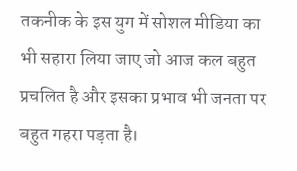तकनीक के इस युग में सोशल मीडिया का भी सहारा लिया जाए जो आज कल बहुत प्रचलित है और इसका प्रभाव भी जनता पर बहुत गहरा पड़ता है।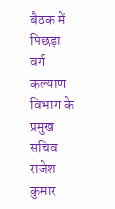बैठक में पिछड़ा वर्ग कल्याण विभाग के प्रमुख सचिव राजेश कुमार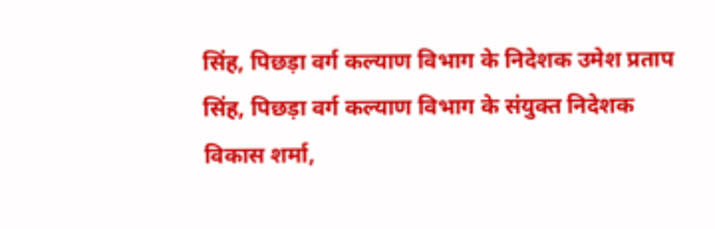सिंह, पिछड़ा वर्ग कल्याण विभाग के निदेशक उमेश प्रताप सिंह, पिछड़ा वर्ग कल्याण विभाग के संयुक्त निदेशक विकास शर्मा,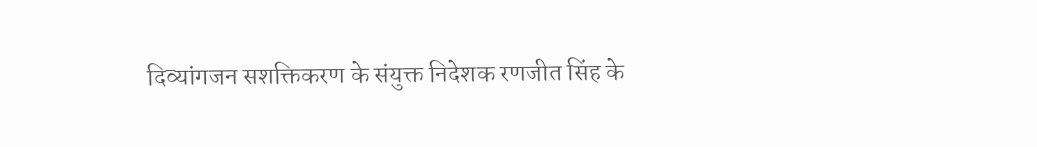दिव्यांगजन सशक्तिकरण के संयुक्त निदेशक रणजीत सिंह के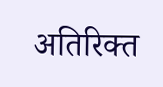अतिरिक्त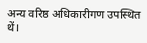अन्य वरिष्ठ अधिकारीगण उपस्थित थें।